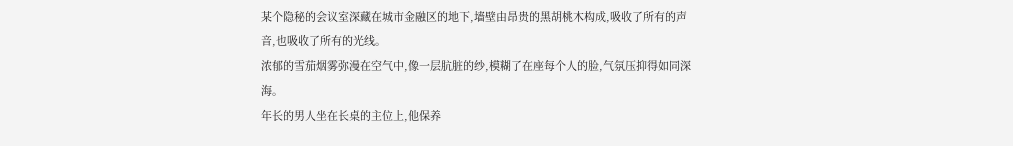某个隐秘的会议室深藏在城市金融区的地下,墙壁由昂贵的黑胡桃木构成,吸收了所有的声音,也吸收了所有的光线。
浓郁的雪茄烟雾弥漫在空气中,像一层肮脏的纱,模糊了在座每个人的脸,气氛压抑得如同深海。
年长的男人坐在长桌的主位上,他保养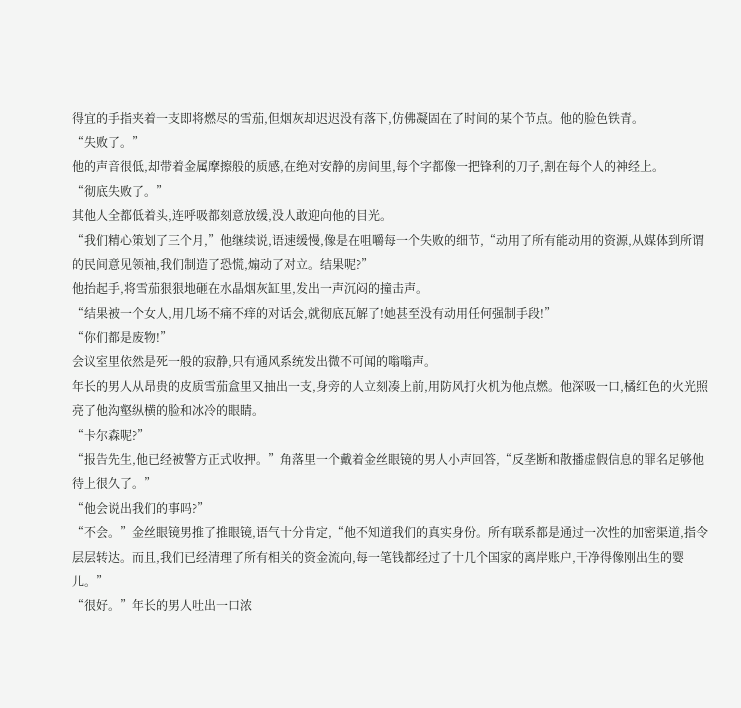得宜的手指夹着一支即将燃尽的雪茄,但烟灰却迟迟没有落下,仿佛凝固在了时间的某个节点。他的脸色铁青。
“失败了。”
他的声音很低,却带着金属摩擦般的质感,在绝对安静的房间里,每个字都像一把锋利的刀子,割在每个人的神经上。
“彻底失败了。”
其他人全都低着头,连呼吸都刻意放缓,没人敢迎向他的目光。
“我们精心策划了三个月,”他继续说,语速缓慢,像是在咀嚼每一个失败的细节,“动用了所有能动用的资源,从媒体到所谓的民间意见领袖,我们制造了恐慌,煽动了对立。结果呢?”
他抬起手,将雪茄狠狠地砸在水晶烟灰缸里,发出一声沉闷的撞击声。
“结果被一个女人,用几场不痛不痒的对话会,就彻底瓦解了!她甚至没有动用任何强制手段!”
“你们都是废物!”
会议室里依然是死一般的寂静,只有通风系统发出微不可闻的嗡嗡声。
年长的男人从昂贵的皮质雪茄盒里又抽出一支,身旁的人立刻凑上前,用防风打火机为他点燃。他深吸一口,橘红色的火光照亮了他沟壑纵横的脸和冰冷的眼睛。
“卡尔森呢?”
“报告先生,他已经被警方正式收押。”角落里一个戴着金丝眼镜的男人小声回答,“反垄断和散播虚假信息的罪名足够他待上很久了。”
“他会说出我们的事吗?”
“不会。”金丝眼镜男推了推眼镜,语气十分肯定,“他不知道我们的真实身份。所有联系都是通过一次性的加密渠道,指令层层转达。而且,我们已经清理了所有相关的资金流向,每一笔钱都经过了十几个国家的离岸账户,干净得像刚出生的婴儿。”
“很好。”年长的男人吐出一口浓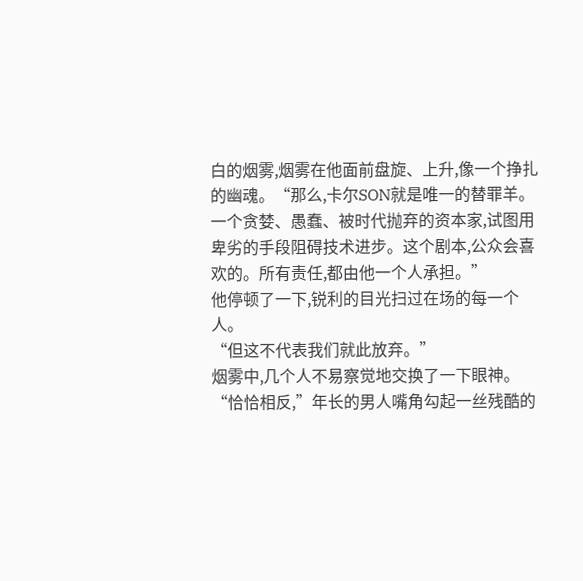白的烟雾,烟雾在他面前盘旋、上升,像一个挣扎的幽魂。“那么,卡尔SON就是唯一的替罪羊。一个贪婪、愚蠢、被时代抛弃的资本家,试图用卑劣的手段阻碍技术进步。这个剧本,公众会喜欢的。所有责任,都由他一个人承担。”
他停顿了一下,锐利的目光扫过在场的每一个人。
“但这不代表我们就此放弃。”
烟雾中,几个人不易察觉地交换了一下眼神。
“恰恰相反,”年长的男人嘴角勾起一丝残酷的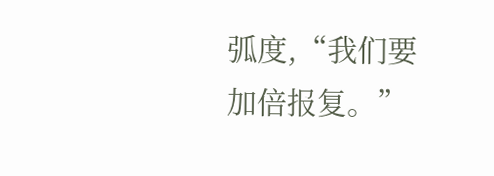弧度,“我们要加倍报复。”